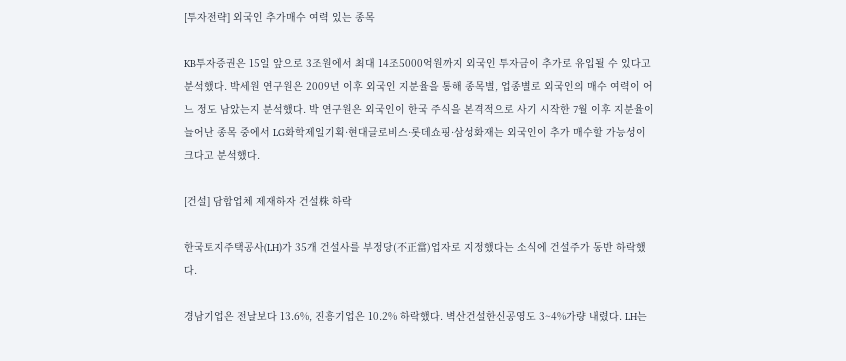[투자전략] 외국인 추가매수 여력 있는 종목

KB투자증권은 15일 앞으로 3조원에서 최대 14조5000억원까지 외국인 투자금이 추가로 유입될 수 있다고 분석했다. 박세원 연구원은 2009년 이후 외국인 지분율을 통해 종목별, 업종별로 외국인의 매수 여력이 어느 정도 남았는지 분석했다. 박 연구원은 외국인이 한국 주식을 본격적으로 사기 시작한 7월 이후 지분율이 늘어난 종목 중에서 LG화학제일기획·현대글로비스·롯데쇼핑·삼성화재는 외국인이 추가 매수할 가능성이 크다고 분석했다.

[건설] 담합업체 제재하자 건설株 하락

한국토지주택공사(LH)가 35개 건설사를 부정당(不正當)업자로 지정했다는 소식에 건설주가 동반 하락했다.

경남기업은 전날보다 13.6%, 진흥기업은 10.2% 하락했다. 벽산건설한신공영도 3~4%가량 내렸다. LH는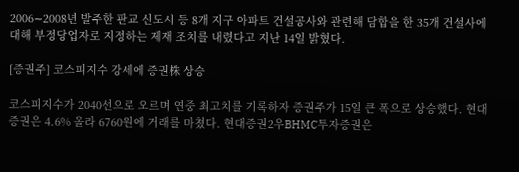2006∼2008년 발주한 판교 신도시 등 8개 지구 아파트 건설공사와 관련해 담합을 한 35개 건설사에 대해 부정당업자로 지정하는 제재 조치를 내렸다고 지난 14일 밝혔다.

[증권주] 코스피지수 강세에 증권株 상승

코스피지수가 2040선으로 오르며 연중 최고치를 기록하자 증권주가 15일 큰 폭으로 상승했다. 현대증권은 4.6% 올라 6760원에 거래를 마쳤다. 현대증권2우BHMC투자증권은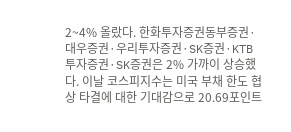2~4% 올랐다. 한화투자증권동부증권·대우증권·우리투자증권·SK증권·KTB투자증권·SK증권은 2% 가까이 상승했다. 이날 코스피지수는 미국 부채 한도 협상 타결에 대한 기대감으로 20.69포인트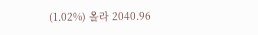(1.02%) 올라 2040.96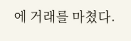에 거래를 마쳤다.